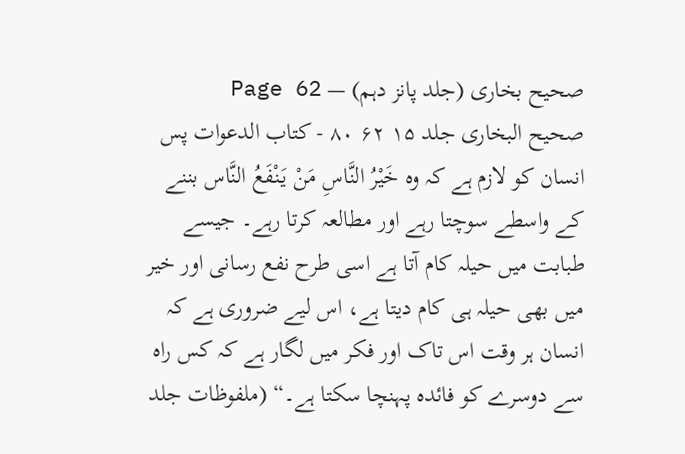صحیح بخاری (جلد پانز دہم) — Page 62
صحیح البخاری جلد ۱۵ ۶۲ ٨٠ - كتاب الدعوات پس انسان کو لازم ہے کہ وہ خَيْرُ النَّاسِ مَنْ يَنْفَعُ النَّاس بننے کے واسطے سوچتا رہے اور مطالعہ کرتا رہے۔ جیسے طبابت میں حیلہ کام آتا ہے اسی طرح نفع رسانی اور خیر میں بھی حیلہ ہی کام دیتا ہے، اس لیے ضروری ہے کہ انسان ہر وقت اس تاک اور فکر میں لگار ہے کہ کس راہ سے دوسرے کو فائدہ پہنچا سکتا ہے۔“ (ملفوظات جلد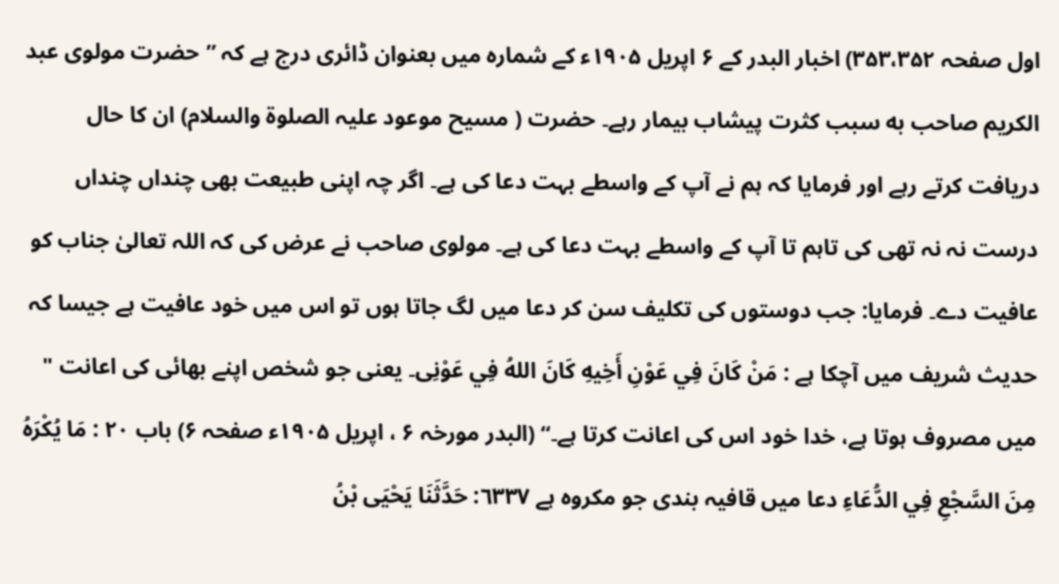اول صفحہ ۳۵۳،۳۵۲) اخبار البدر کے ۶ اپریل ۱۹۰۵ء کے شمارہ میں بعنوان ڈائری درج ہے کہ ”حضرت مولوی عبد الکریم صاحب به سبب کثرت پیشاب بیمار رہے۔ حضرت ( مسیح موعود علیہ الصلوة والسلام) ان کا حال دریافت کرتے رہے اور فرمایا کہ ہم نے آپ کے واسطے بہت دعا کی ہے۔ اگر چہ اپنی طبیعت بھی چنداں چنداں درست نہ نہ تھی کی تاہم تا آپ کے واسطے بہت دعا کی ہے۔ مولوی صاحب نے عرض کی کہ اللہ تعالیٰ جناب کو عافیت دے۔ فرمایا: جب دوستوں کی تکلیف سن کر دعا میں لگ جاتا ہوں تو اس میں خود عافیت ہے جیسا کہ حدیث شریف میں آچکا ہے : مَنْ كَانَ فِي عَوْنِ أَخِيهِ كَانَ اللهُ فِي عَوْنِی۔ یعنی جو شخص اپنے بھائی کی اعانت " میں مصروف ہوتا ہے، خدا خود اس کی اعانت کرتا ہے۔“ (البدر مورخہ ۶ ، اپریل ۱۹۰۵ء صفحہ ۶) باب ۲۰ : مَا يُكْرَهُ مِنَ السَّجْعِ فِي الدُّعَاءِ دعا میں قافیہ بندی جو مکروہ ہے ٦٣٣٧: حَدَّثَنَا يَحْيَى بْنُ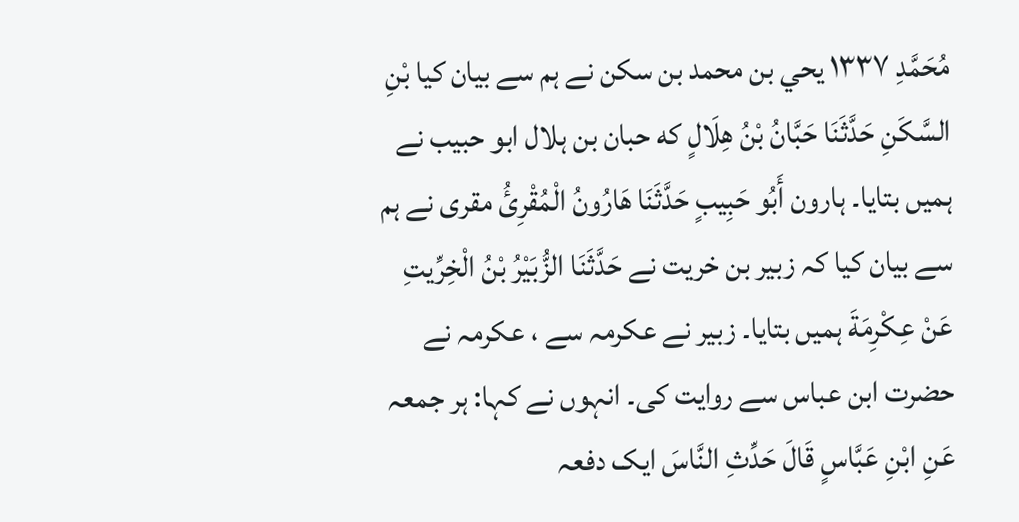مُحَمَّدِ ١٣٣٧ يحي بن محمد بن سکن نے ہم سے بیان کیا بْنِ السَّكَنِ حَدَّثَنَا حَبَّانُ بْنُ هِلَالٍ که حبان بن ہلال ابو حبیب نے ہمیں بتایا۔ ہارون أَبُو حَبِيبٍ حَدَّثَنَا هَارُونُ الْمُقْرِئُ مقری نے ہم سے بیان کیا کہ زبیر بن خریت نے حَدَّثَنَا الزُّبَيْرُ بْنُ الْخِرِّيتِ عَنْ عِكْرِمَةَ ہمیں بتایا۔ زبیر نے عکرمہ سے ، عکرمہ نے حضرت ابن عباس سے روایت کی۔ انہوں نے کہا: ہر جمعہ عَنِ ابْنِ عَبَّاسٍ قَالَ حَدِّثِ النَّاسَ ایک دفعہ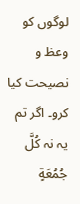لوگوں کو وعظ و نصیحت کیا کرو۔ اگر تم یہ نہ كُلَّ جُمُعَةٍ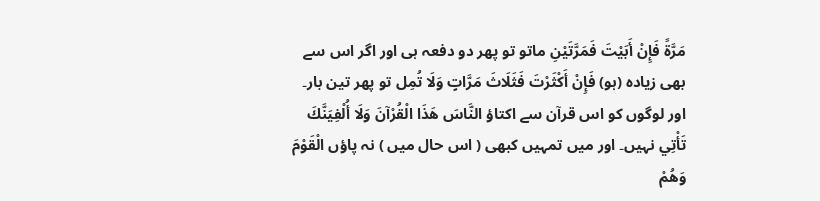مَرَّةً فَإِنْ أَبَيْتَ فَمَرَّتَيْنِ ماتو تو پھر دو دفعہ ہی اور اگر اس سے بھی زیادہ (ہو) فَإِنْ أَكْثَرْتَ فَثَلَاثَ مَرَّاتٍ وَلَا تُمِل تو پھر تین بار۔ اور لوگوں کو اس قرآن سے اکتاؤ النَّاسَ هَذَا الْقُرْآنَ وَلَا أُلْفِيَنَّكَ تَأْتِي نہیں۔ اور میں تمہیں کبھی ( اس حال میں ) نہ پاؤں الْقَوْمَ وَهُمْ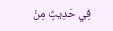فِي حَدِيثٍ مِنْ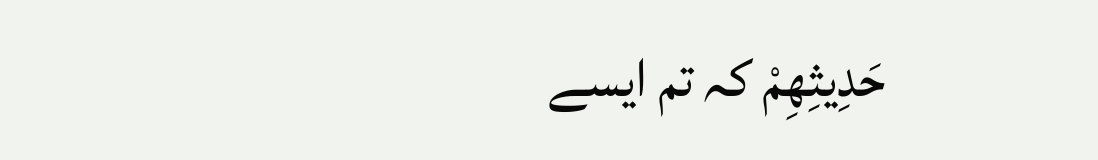حَدِيثِهِمْ کہ تم ایسے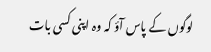لوگوں کے پاس آؤ کہ وہ اپنی کسی بات